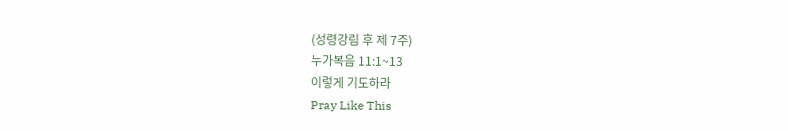(성령강림 후 제 7주)
누가복음 11:1~13
이렇게 기도하라
Pray Like This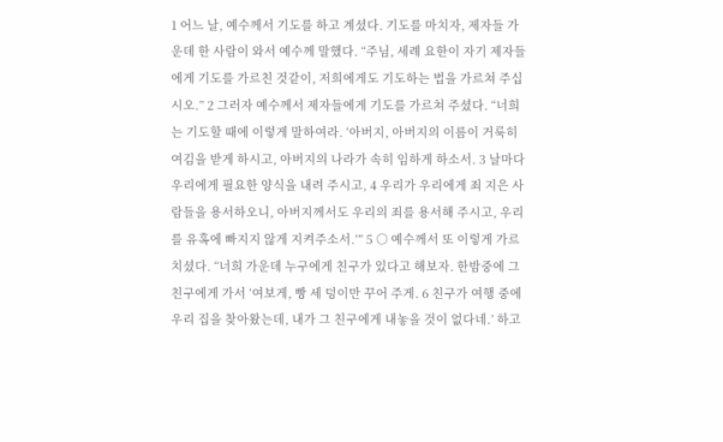1 어느 날, 예수께서 기도를 하고 계셨다. 기도를 마치자, 제자들 가운데 한 사람이 와서 예수께 말했다. “주님, 세례 요한이 자기 제자들에게 기도를 가르친 것같이, 저희에게도 기도하는 법을 가르쳐 주십시오.” 2 그러자 예수께서 제자들에게 기도를 가르쳐 주셨다. “너희는 기도할 때에 이렇게 말하여라. ‘아버지, 아버지의 이름이 거룩히 여김을 받게 하시고, 아버지의 나라가 속히 임하게 하소서. 3 날마다 우리에게 필요한 양식을 내려 주시고, 4 우리가 우리에게 죄 지은 사람들을 용서하오니, 아버지께서도 우리의 죄를 용서해 주시고, 우리를 유혹에 빠지지 않게 지켜주소서.’” 5 ○ 예수께서 또 이렇게 가르치셨다. “너희 가운데 누구에게 친구가 있다고 해보자. 한밤중에 그 친구에게 가서 ‘여보게, 빵 세 덩이만 꾸어 주게. 6 친구가 여행 중에 우리 집을 찾아왔는데, 내가 그 친구에게 내놓을 것이 없다네.’ 하고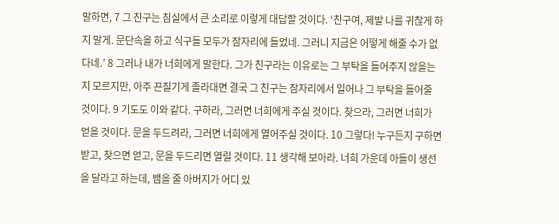말하면, 7 그 친구는 침실에서 큰 소리로 이렇게 대답할 것이다. ‘친구여, 제발 나를 귀찮게 하지 말게. 문단속을 하고 식구들 모두가 잠자리에 들었네. 그러니 지금은 어떻게 해줄 수가 없다네.’ 8 그러나 내가 너희에게 말한다. 그가 친구라는 이유로는 그 부탁을 들어주지 않을는지 모르지만, 아주 끈질기게 졸라대면 결국 그 친구는 잠자리에서 일어나 그 부탁을 들어줄 것이다. 9 기도도 이와 같다. 구하라, 그러면 너희에게 주실 것이다. 찾으라, 그러면 너희가 얻을 것이다. 문을 두드려라, 그러면 너희에게 열어주실 것이다. 10 그렇다! 누구든지 구하면 받고, 찾으면 얻고, 문을 두드리면 열릴 것이다. 11 생각해 보아라. 너희 가운데 아들이 생선을 달라고 하는데, 뱀을 줄 아버지가 어디 있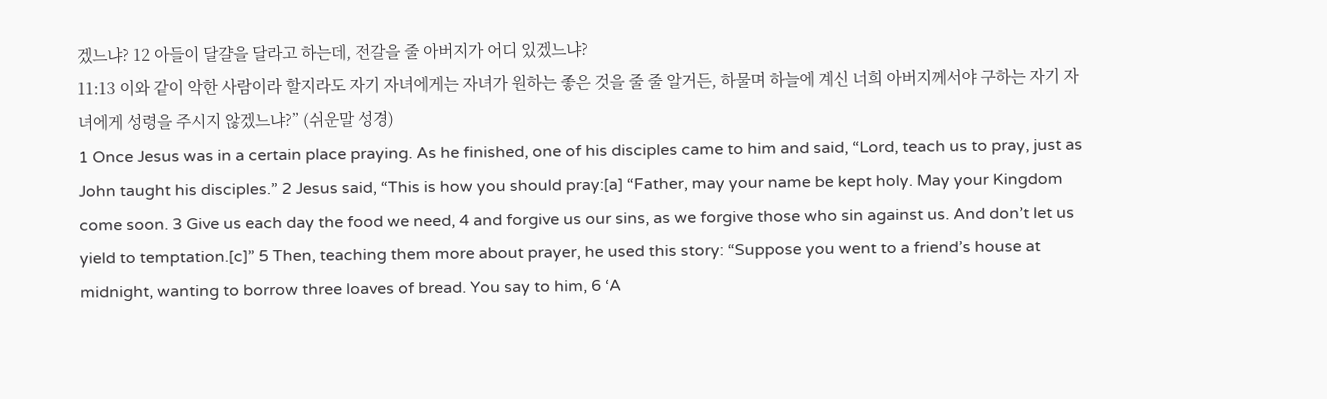겠느냐? 12 아들이 달걀을 달라고 하는데, 전갈을 줄 아버지가 어디 있겠느냐?
11:13 이와 같이 악한 사람이라 할지라도 자기 자녀에게는 자녀가 원하는 좋은 것을 줄 줄 알거든, 하물며 하늘에 계신 너희 아버지께서야 구하는 자기 자녀에게 성령을 주시지 않겠느냐?” (쉬운말 성경)
1 Once Jesus was in a certain place praying. As he finished, one of his disciples came to him and said, “Lord, teach us to pray, just as John taught his disciples.” 2 Jesus said, “This is how you should pray:[a] “Father, may your name be kept holy. May your Kingdom come soon. 3 Give us each day the food we need, 4 and forgive us our sins, as we forgive those who sin against us. And don’t let us yield to temptation.[c]” 5 Then, teaching them more about prayer, he used this story: “Suppose you went to a friend’s house at midnight, wanting to borrow three loaves of bread. You say to him, 6 ‘A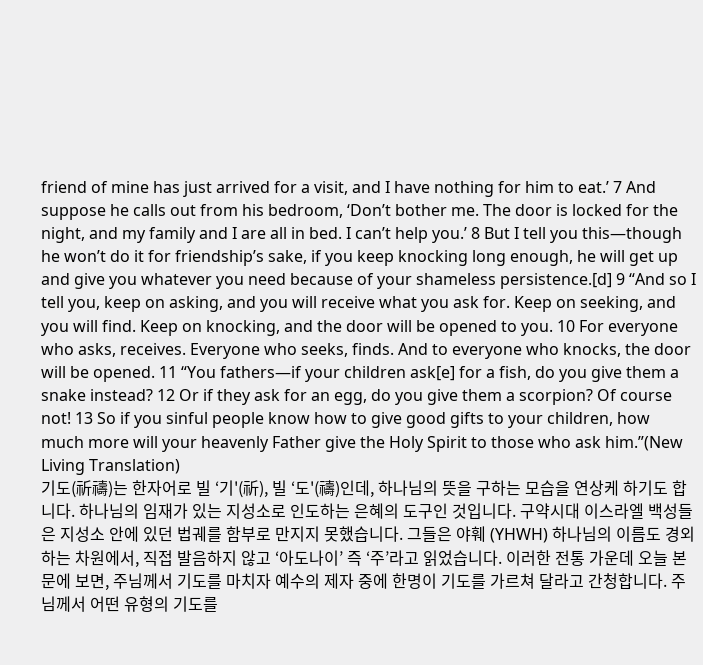friend of mine has just arrived for a visit, and I have nothing for him to eat.’ 7 And suppose he calls out from his bedroom, ‘Don’t bother me. The door is locked for the night, and my family and I are all in bed. I can’t help you.’ 8 But I tell you this—though he won’t do it for friendship’s sake, if you keep knocking long enough, he will get up and give you whatever you need because of your shameless persistence.[d] 9 “And so I tell you, keep on asking, and you will receive what you ask for. Keep on seeking, and you will find. Keep on knocking, and the door will be opened to you. 10 For everyone who asks, receives. Everyone who seeks, finds. And to everyone who knocks, the door will be opened. 11 “You fathers—if your children ask[e] for a fish, do you give them a snake instead? 12 Or if they ask for an egg, do you give them a scorpion? Of course not! 13 So if you sinful people know how to give good gifts to your children, how much more will your heavenly Father give the Holy Spirit to those who ask him.”(New Living Translation)
기도(祈禱)는 한자어로 빌 ‘기'(祈), 빌 ‘도'(禱)인데, 하나님의 뜻을 구하는 모습을 연상케 하기도 합니다. 하나님의 임재가 있는 지성소로 인도하는 은혜의 도구인 것입니다. 구약시대 이스라엘 백성들은 지성소 안에 있던 법궤를 함부로 만지지 못했습니다. 그들은 야훼 (YHWH) 하나님의 이름도 경외하는 차원에서, 직접 발음하지 않고 ‘아도나이’ 즉 ‘주’라고 읽었습니다. 이러한 전통 가운데 오늘 본문에 보면, 주님께서 기도를 마치자 예수의 제자 중에 한명이 기도를 가르쳐 달라고 간청합니다. 주님께서 어떤 유형의 기도를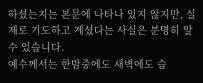하셨는지는 본문에 나타나 있지 않지만, 실제로 기도하고 계셨다는 사실은 분명히 알 수 있습니다.
예수께서는 한밤중에도 새벽에도 습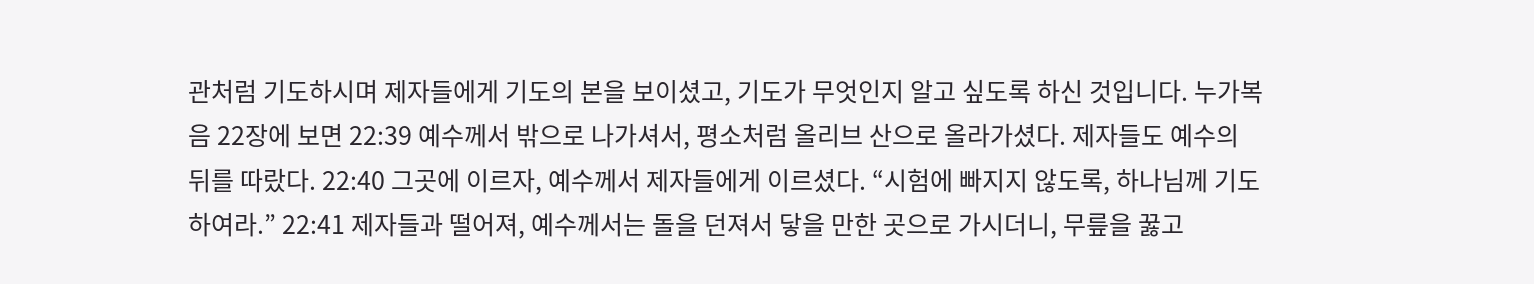관처럼 기도하시며 제자들에게 기도의 본을 보이셨고, 기도가 무엇인지 알고 싶도록 하신 것입니다. 누가복음 22장에 보면 22:39 예수께서 밖으로 나가셔서, 평소처럼 올리브 산으로 올라가셨다. 제자들도 예수의 뒤를 따랐다. 22:40 그곳에 이르자, 예수께서 제자들에게 이르셨다. “시험에 빠지지 않도록, 하나님께 기도하여라.” 22:41 제자들과 떨어져, 예수께서는 돌을 던져서 닿을 만한 곳으로 가시더니, 무릎을 꿇고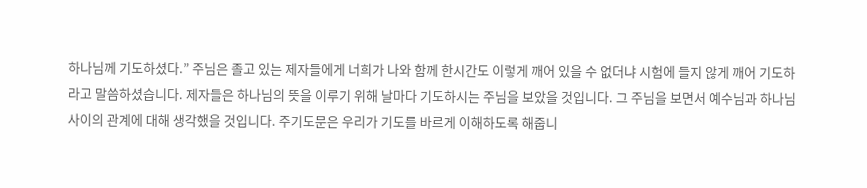하나님께 기도하셨다.” 주님은 졸고 있는 제자들에게 너희가 나와 함께 한시간도 이렇게 깨어 있을 수 없더냐 시험에 들지 않게 깨어 기도하라고 말씀하셨습니다. 제자들은 하나님의 뜻을 이루기 위해 날마다 기도하시는 주님을 보았을 것입니다. 그 주님을 보면서 예수님과 하나님 사이의 관계에 대해 생각했을 것입니다. 주기도문은 우리가 기도를 바르게 이해하도록 해줍니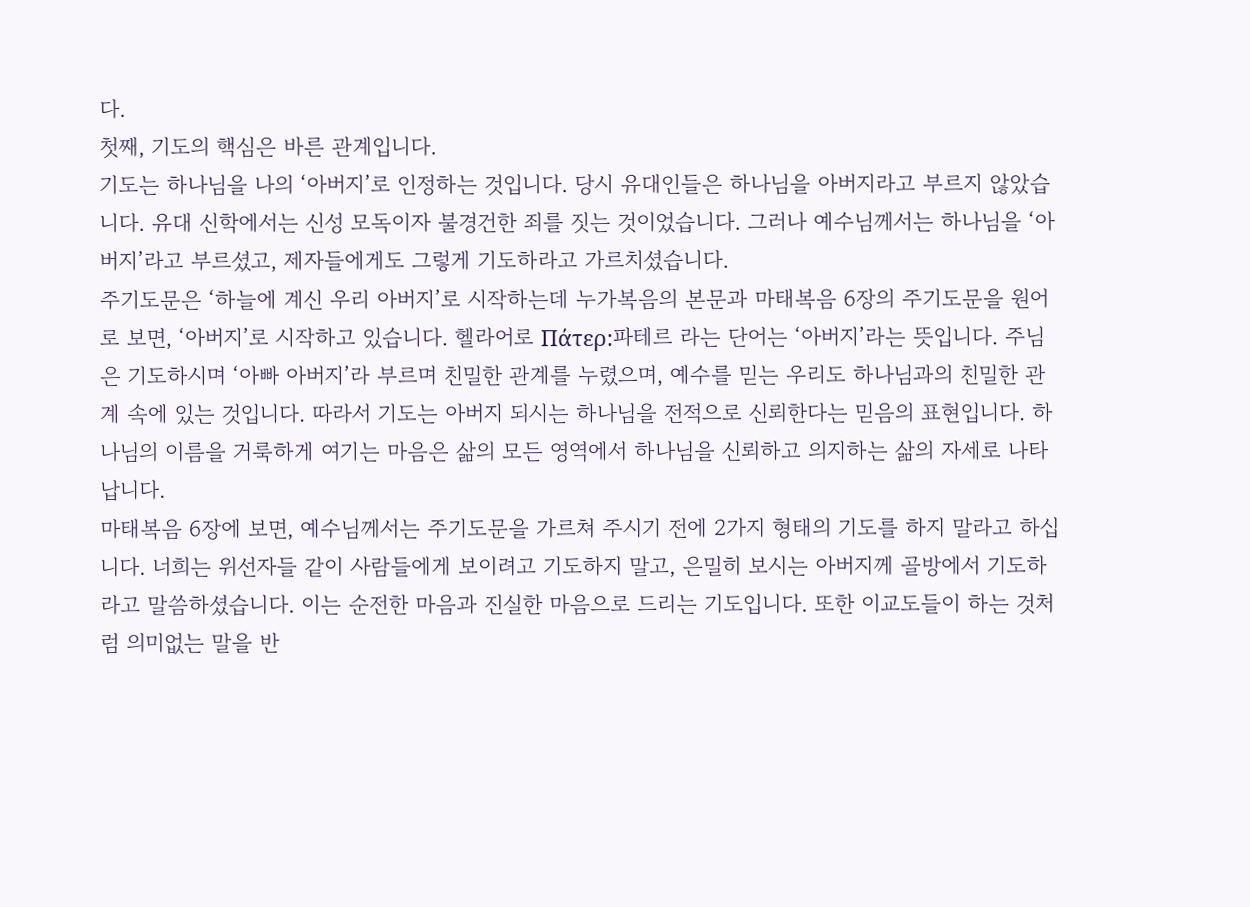다.
첫째, 기도의 핵심은 바른 관계입니다.
기도는 하나님을 나의 ‘아버지’로 인정하는 것입니다. 당시 유대인들은 하나님을 아버지라고 부르지 않았습니다. 유대 신학에서는 신성 모독이자 불경건한 죄를 짓는 것이었습니다. 그러나 예수님께서는 하나님을 ‘아버지’라고 부르셨고, 제자들에게도 그렇게 기도하라고 가르치셨습니다.
주기도문은 ‘하늘에 계신 우리 아버지’로 시작하는데 누가복음의 본문과 마태복음 6장의 주기도문을 원어로 보면, ‘아버지’로 시작하고 있습니다. 헬라어로 Πάτερ:파테르 라는 단어는 ‘아버지’라는 뜻입니다. 주님은 기도하시며 ‘아빠 아버지’라 부르며 친밀한 관계를 누렸으며, 예수를 믿는 우리도 하나님과의 친밀한 관계 속에 있는 것입니다. 따라서 기도는 아버지 되시는 하나님을 전적으로 신뢰한다는 믿음의 표현입니다. 하나님의 이름을 거룩하게 여기는 마음은 삶의 모든 영역에서 하나님을 신뢰하고 의지하는 삶의 자세로 나타납니다.
마태복음 6장에 보면, 예수님께서는 주기도문을 가르쳐 주시기 전에 2가지 형태의 기도를 하지 말라고 하십니다. 너희는 위선자들 같이 사람들에게 보이려고 기도하지 말고, 은밀히 보시는 아버지께 골방에서 기도하라고 말씀하셨습니다. 이는 순전한 마음과 진실한 마음으로 드리는 기도입니다. 또한 이교도들이 하는 것처럼 의미없는 말을 반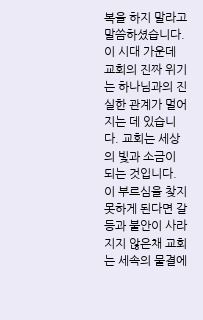복을 하지 말라고 말씀하셨습니다.
이 시대 가운데 교회의 진짜 위기는 하나님과의 진실한 관계가 멀어지는 데 있습니다. 교회는 세상의 빛과 소금이 되는 것입니다. 이 부르심을 찾지 못하게 된다면 갈등과 불안이 사라지지 않은채 교회는 세속의 물결에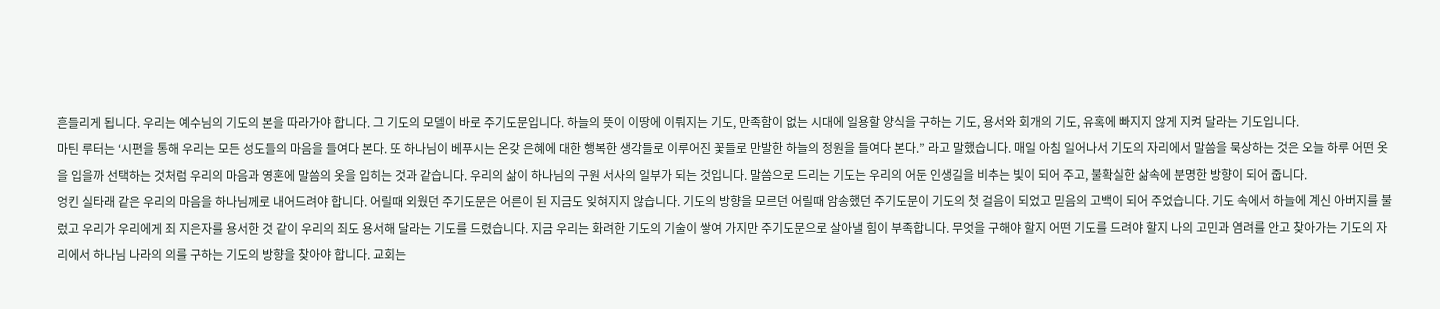흔들리게 됩니다. 우리는 예수님의 기도의 본을 따라가야 합니다. 그 기도의 모델이 바로 주기도문입니다. 하늘의 뜻이 이땅에 이뤄지는 기도, 만족함이 없는 시대에 일용할 양식을 구하는 기도, 용서와 회개의 기도, 유혹에 빠지지 않게 지켜 달라는 기도입니다.
마틴 루터는 ‘시편을 통해 우리는 모든 성도들의 마음을 들여다 본다. 또 하나님이 베푸시는 온갖 은혜에 대한 행복한 생각들로 이루어진 꽃들로 만발한 하늘의 정원을 들여다 본다.” 라고 말했습니다. 매일 아침 일어나서 기도의 자리에서 말씀을 묵상하는 것은 오늘 하루 어떤 옷을 입을까 선택하는 것처럼 우리의 마음과 영혼에 말씀의 옷을 입히는 것과 같습니다. 우리의 삶이 하나님의 구원 서사의 일부가 되는 것입니다. 말씀으로 드리는 기도는 우리의 어둔 인생길을 비추는 빛이 되어 주고, 불확실한 삶속에 분명한 방향이 되어 줍니다.
엉킨 실타래 같은 우리의 마음을 하나님께로 내어드려야 합니다. 어릴때 외웠던 주기도문은 어른이 된 지금도 잊혀지지 않습니다. 기도의 방향을 모르던 어릴때 암송했던 주기도문이 기도의 첫 걸음이 되었고 믿음의 고백이 되어 주었습니다. 기도 속에서 하늘에 계신 아버지를 불렀고 우리가 우리에게 죄 지은자를 용서한 것 같이 우리의 죄도 용서해 달라는 기도를 드렸습니다. 지금 우리는 화려한 기도의 기술이 쌓여 가지만 주기도문으로 살아낼 힘이 부족합니다. 무엇을 구해야 할지 어떤 기도를 드려야 할지 나의 고민과 염려를 안고 찾아가는 기도의 자리에서 하나님 나라의 의를 구하는 기도의 방향을 찾아야 합니다. 교회는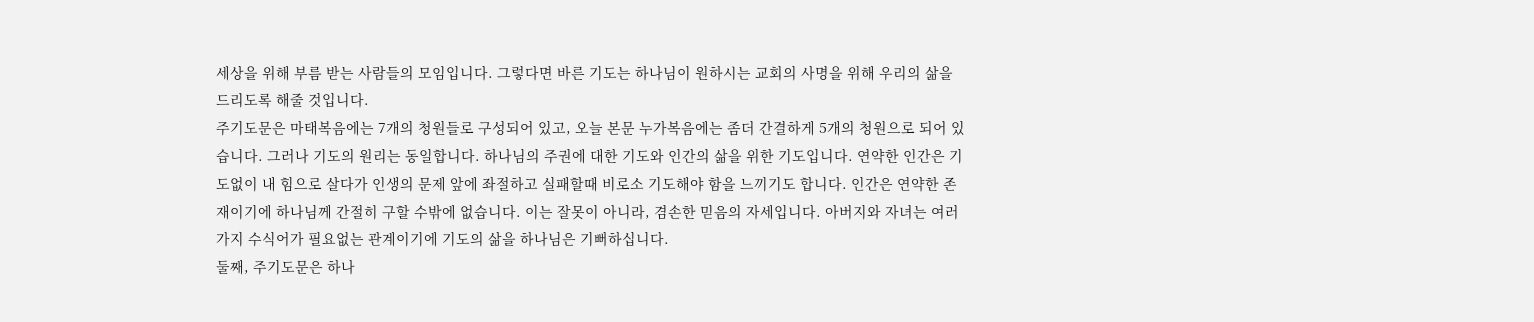세상을 위해 부름 받는 사람들의 모임입니다. 그렇다면 바른 기도는 하나님이 원하시는 교회의 사명을 위해 우리의 삶을 드리도록 해줄 것입니다.
주기도문은 마태복음에는 7개의 청원들로 구성되어 있고, 오늘 본문 누가복음에는 좀더 간결하게 5개의 청원으로 되어 있습니다. 그러나 기도의 원리는 동일합니다. 하나님의 주권에 대한 기도와 인간의 삶을 위한 기도입니다. 연약한 인간은 기도없이 내 힘으로 살다가 인생의 문제 앞에 좌절하고 실패할때 비로소 기도해야 함을 느끼기도 합니다. 인간은 연약한 존재이기에 하나님께 간절히 구할 수밖에 없습니다. 이는 잘못이 아니라, 겸손한 믿음의 자세입니다. 아버지와 자녀는 여러가지 수식어가 필요없는 관계이기에 기도의 삶을 하나님은 기뻐하십니다.
둘째, 주기도문은 하나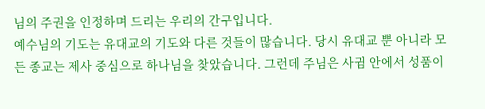님의 주권을 인정하며 드리는 우리의 간구입니다.
예수님의 기도는 유대교의 기도와 다른 것들이 많습니다. 당시 유대교 뿐 아니라 모든 종교는 제사 중심으로 하나님을 찾았습니다. 그런데 주님은 사귐 안에서 성품이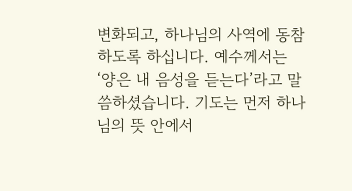변화되고, 하나님의 사역에 동참하도록 하십니다. 예수께서는 ‘양은 내 음성을 듣는다’라고 말씀하셨습니다. 기도는 먼저 하나님의 뜻 안에서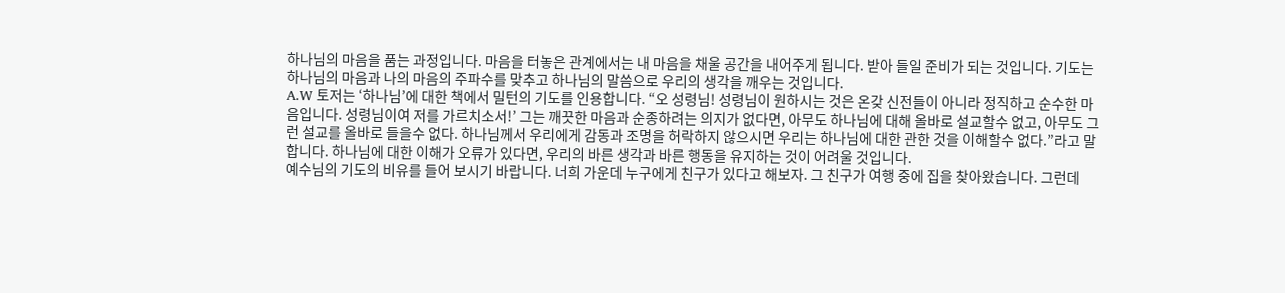하나님의 마음을 품는 과정입니다. 마음을 터놓은 관계에서는 내 마음을 채울 공간을 내어주게 됩니다. 받아 들일 준비가 되는 것입니다. 기도는 하나님의 마음과 나의 마음의 주파수를 맞추고 하나님의 말씀으로 우리의 생각을 깨우는 것입니다.
A.W 토저는 ‘하나님’에 대한 책에서 밀턴의 기도를 인용합니다. “오 성령님! 성령님이 원하시는 것은 온갖 신전들이 아니라 정직하고 순수한 마음입니다. 성령님이여 저를 가르치소서!’ 그는 깨끗한 마음과 순종하려는 의지가 없다면, 아무도 하나님에 대해 올바로 설교할수 없고, 아무도 그런 설교를 올바로 들을수 없다. 하나님께서 우리에게 감동과 조명을 허락하지 않으시면 우리는 하나님에 대한 관한 것을 이해할수 없다.”라고 말합니다. 하나님에 대한 이해가 오류가 있다면, 우리의 바른 생각과 바른 행동을 유지하는 것이 어려울 것입니다.
예수님의 기도의 비유를 들어 보시기 바랍니다. 너희 가운데 누구에게 친구가 있다고 해보자. 그 친구가 여행 중에 집을 찾아왔습니다. 그런데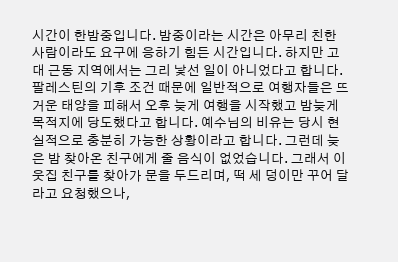시간이 한밤중입니다. 밤중이라는 시간은 아무리 친한 사람이라도 요구에 응하기 힘든 시간입니다. 하지만 고대 근동 지역에서는 그리 낯선 일이 아니었다고 합니다. 팔레스틴의 기후 조건 때문에 일반적으로 여행자들은 뜨거운 태양을 피해서 오후 늦게 여행을 시작했고 밤늦게 목적지에 당도했다고 합니다. 예수님의 비유는 당시 현실적으로 충분히 가능한 상황이라고 합니다. 그런데 늦은 밤 찾아온 친구에게 줄 음식이 없었습니다. 그래서 이웃집 친구를 찾아가 문을 두드리며, 떡 세 덩이만 꾸어 달라고 요청했으나,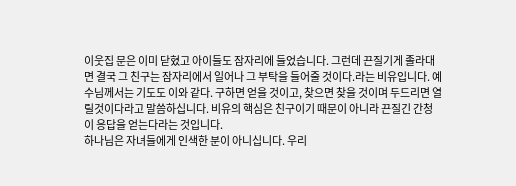이웃집 문은 이미 닫혔고 아이들도 잠자리에 들었습니다. 그런데 끈질기게 졸라대면 결국 그 친구는 잠자리에서 일어나 그 부탁을 들어줄 것이다.라는 비유입니다. 예수님께서는 기도도 이와 같다. 구하면 얻을 것이고, 찾으면 찾을 것이며 두드리면 열릴것이다라고 말씀하십니다. 비유의 핵심은 친구이기 때문이 아니라 끈질긴 간청이 응답을 얻는다라는 것입니다.
하나님은 자녀들에게 인색한 분이 아니십니다. 우리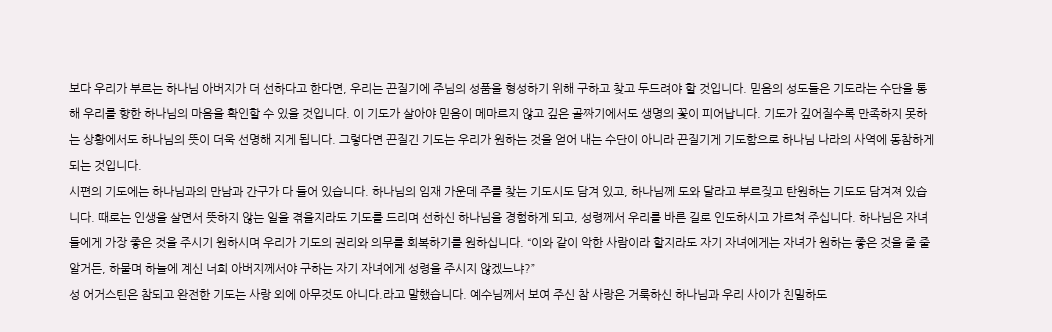보다 우리가 부르는 하나님 아버지가 더 선하다고 한다면, 우리는 끈질기에 주님의 성품을 형성하기 위해 구하고 찾고 두드려야 할 것입니다. 믿음의 성도들은 기도라는 수단을 통해 우리를 향한 하나님의 마음을 확인할 수 있을 것입니다. 이 기도가 살아야 믿음이 메마르지 않고 깊은 골짜기에서도 생명의 꽃이 피어납니다. 기도가 깊어질수록 만족하지 못하는 상황에서도 하나님의 뜻이 더욱 선명해 지게 됩니다. 그렇다면 끈질긴 기도는 우리가 원하는 것을 얻어 내는 수단이 아니라 끈질기게 기도함으로 하나님 나라의 사역에 동참하게 되는 것입니다.
시편의 기도에는 하나님과의 만남과 간구가 다 들어 있습니다. 하나님의 임재 가운데 주를 찾는 기도시도 담겨 있고, 하나님께 도와 달라고 부르짖고 탄원하는 기도도 담겨져 있습니다. 때로는 인생을 살면서 뜻하지 않는 일을 겪을지라도 기도를 드리며 선하신 하나님을 경험하게 되고, 성령께서 우리를 바른 길로 인도하시고 가르쳐 주십니다. 하나님은 자녀들에게 가장 좋은 것을 주시기 원하시며 우리가 기도의 권리와 의무를 회복하기를 원하십니다. “이와 같이 악한 사람이라 할지라도 자기 자녀에게는 자녀가 원하는 좋은 것을 줄 줄 알거든, 하물며 하늘에 계신 너희 아버지께서야 구하는 자기 자녀에게 성령을 주시지 않겠느냐?”
성 어거스틴은 참되고 완전한 기도는 사랑 외에 아무것도 아니다.라고 말했습니다. 예수님께서 보여 주신 참 사랑은 거룩하신 하나님과 우리 사이가 친밀하도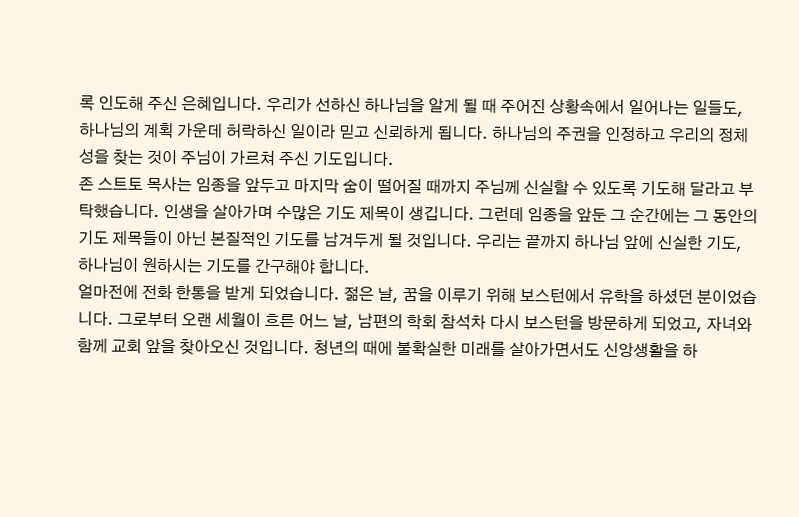록 인도해 주신 은혜입니다. 우리가 선하신 하나님을 알게 될 때 주어진 상황속에서 일어나는 일들도, 하나님의 계획 가운데 허락하신 일이라 믿고 신뢰하게 됩니다. 하나님의 주권을 인정하고 우리의 정체성을 찾는 것이 주님이 가르쳐 주신 기도입니다.
존 스트토 목사는 임종을 앞두고 마지막 숨이 떨어질 때까지 주님께 신실할 수 있도록 기도해 달라고 부탁했습니다. 인생을 살아가며 수많은 기도 제목이 생깁니다. 그런데 임종을 앞둔 그 순간에는 그 동안의 기도 제목들이 아닌 본질적인 기도를 남겨두게 될 것입니다. 우리는 끝까지 하나님 앞에 신실한 기도, 하나님이 원하시는 기도를 간구해야 합니다.
얼마전에 전화 한통을 받게 되었습니다. 젊은 날, 꿈을 이루기 위해 보스턴에서 유학을 하셨던 분이었습니다. 그로부터 오랜 세월이 흐른 어느 날, 남편의 학회 참석차 다시 보스턴을 방문하게 되었고, 자녀와 함께 교회 앞을 찾아오신 것입니다. 청년의 때에 불확실한 미래를 살아가면서도 신앙생활을 하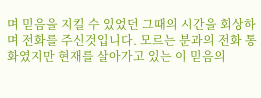며 믿음을 지킬 수 있었던 그때의 시간을 회상하며 전화를 주신것입니다. 모르는 분과의 전화 통화였지만 현재를 살아가고 있는 이 믿음의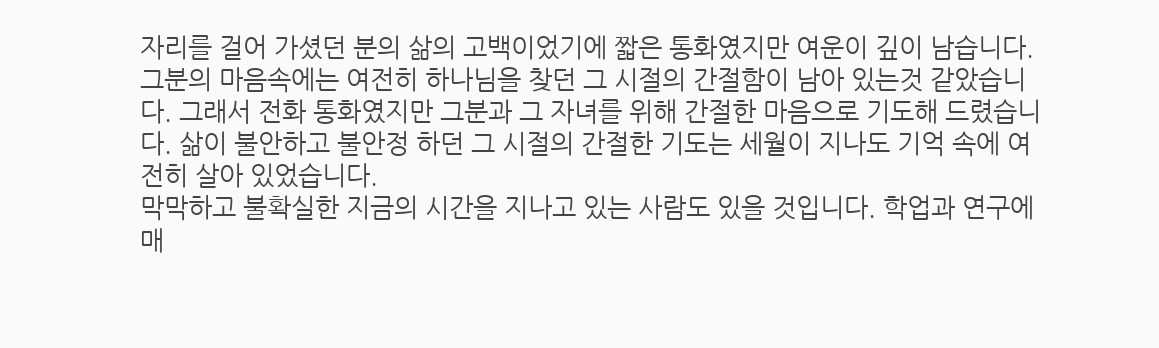자리를 걸어 가셨던 분의 삶의 고백이었기에 짧은 통화였지만 여운이 깊이 남습니다. 그분의 마음속에는 여전히 하나님을 찾던 그 시절의 간절함이 남아 있는것 같았습니다. 그래서 전화 통화였지만 그분과 그 자녀를 위해 간절한 마음으로 기도해 드렸습니다. 삶이 불안하고 불안정 하던 그 시절의 간절한 기도는 세월이 지나도 기억 속에 여전히 살아 있었습니다.
막막하고 불확실한 지금의 시간을 지나고 있는 사람도 있을 것입니다. 학업과 연구에 매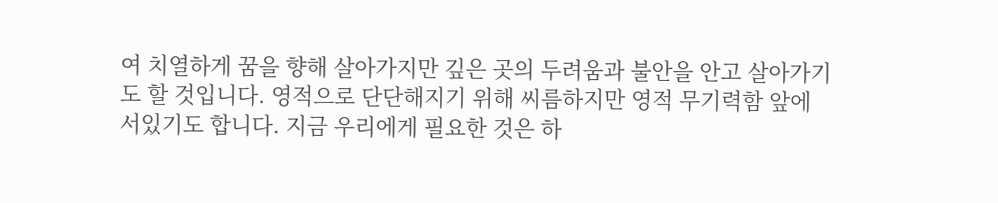여 치열하게 꿈을 향해 살아가지만 깊은 곳의 두려움과 불안을 안고 살아가기도 할 것입니다. 영적으로 단단해지기 위해 씨름하지만 영적 무기력함 앞에 서있기도 합니다. 지금 우리에게 필요한 것은 하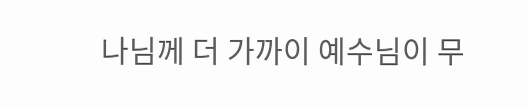나님께 더 가까이 예수님이 무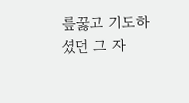릎꿇고 기도하셨던 그 자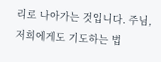리로 나아가는 것입니다. 주님, 저희에게도 기도하는 법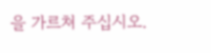을 가르쳐 주십시오.